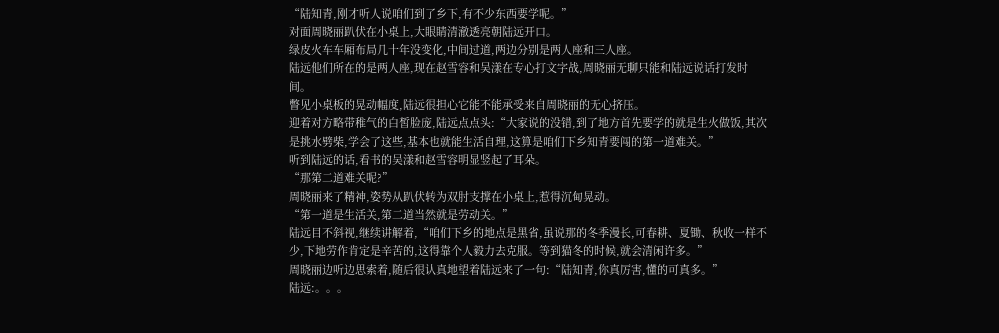“陆知青,刚才听人说咱们到了乡下,有不少东西要学呢。”
对面周晓丽趴伏在小桌上,大眼睛清澈透亮朝陆远开口。
绿皮火车车厢布局几十年没变化,中间过道,两边分别是两人座和三人座。
陆远他们所在的是两人座,现在赵雪容和吴漾在专心打文字战,周晓丽无聊只能和陆远说话打发时间。
瞥见小桌板的晃动幅度,陆远很担心它能不能承受来自周晓丽的无心挤压。
迎着对方略带稚气的白皙脸庞,陆远点点头:“大家说的没错,到了地方首先要学的就是生火做饭,其次是挑水劈柴,学会了这些,基本也就能生活自理,这算是咱们下乡知青要闯的第一道难关。”
听到陆远的话,看书的吴漾和赵雪容明显竖起了耳朵。
“那第二道难关呢?”
周晓丽来了精神,姿势从趴伏转为双肘支撑在小桌上,惹得沉甸晃动。
“第一道是生活关,第二道当然就是劳动关。”
陆远目不斜视,继续讲解着,“咱们下乡的地点是黑省,虽说那的冬季漫长,可春耕、夏锄、秋收一样不少,下地劳作肯定是辛苦的,这得靠个人毅力去克服。等到猫冬的时候,就会清闲许多。”
周晓丽边听边思索着,随后很认真地望着陆远来了一句:“陆知青,你真厉害,懂的可真多。”
陆远:。。。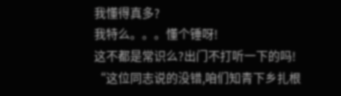我懂得真多?
我特么。。。懂个锤呀!
这不都是常识么?出门不打听一下的吗!
“这位同志说的没错,咱们知青下乡扎根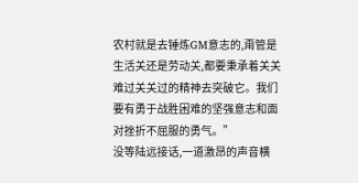农村就是去锤炼GM意志的,甭管是生活关还是劳动关,都要秉承着关关难过关关过的精神去突破它。我们要有勇于战胜困难的坚强意志和面对挫折不屈服的勇气。”
没等陆远接话,一道激昂的声音横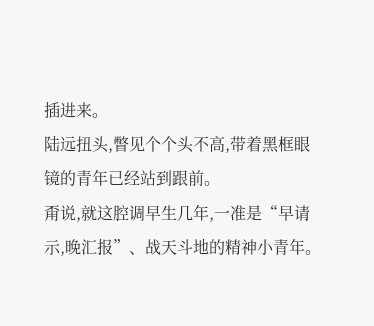插进来。
陆远扭头,瞥见个个头不高,带着黑框眼镜的青年已经站到跟前。
甭说,就这腔调早生几年,一准是“早请示,晚汇报”、战天斗地的精神小青年。